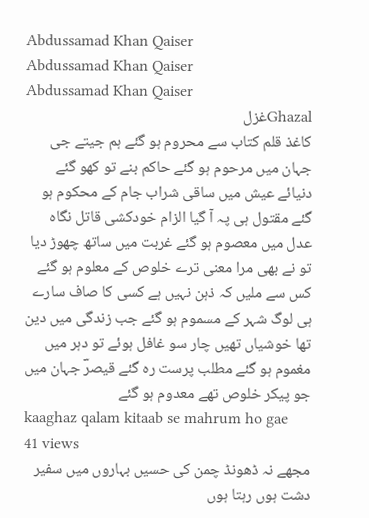Abdussamad Khan Qaiser
Abdussamad Khan Qaiser
Abdussamad Khan Qaiser
Ghazalغزل
کاغذ قلم کتاب سے محروم ہو گئے ہم جیتے جی جہان میں مرحوم ہو گئے حاکم بنے تو کھو گئے دنیائے عیش میں ساقی شراب جام کے محکوم ہو گئے مقتول ہی پہ آ گیا الزام خودکشی قاتل نگاہ عدل میں معصوم ہو گئے غربت میں ساتھ چھوڑ دیا تو نے بھی مرا معنی ترے خلوص کے معلوم ہو گئے کس سے ملیں کہ ذہن نہیں ہے کسی کا صاف سارے ہی لوگ شہر کے مسموم ہو گئے جب زندگی میں دین تھا خوشیاں تھیں چار سو غافل ہوئے تو دہر میں مغموم ہو گئے مطلب پرست رہ گئے قیصرؔ جہان میں جو پیکر خلوص تھے معدوم ہو گئے
kaaghaz qalam kitaab se mahrum ho gae
41 views
مجھے نہ ڈھونڈ چمن کی حسیں بہاروں میں سفیر دشت ہوں رہتا ہوں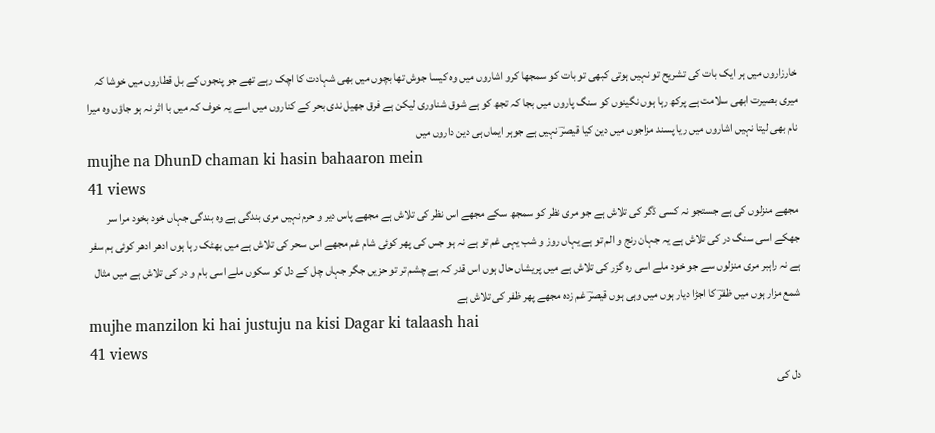خارزاروں میں ہر ایک بات کی تشریح تو نہیں ہوتی کبھی تو بات کو سمجھا کرو اشاروں میں وہ کیسا جوش تھا بچوں میں بھی شہادت کا اچک رہے تھے جو پنجوں کے بل قطاروں میں خوشا کہ میری بصیرت ابھی سلامت ہے پرکھ رہا ہوں نگینوں کو سنگ پاروں میں بجا کہ تجھ کو ہے شوق شناوری لیکن ہے فرق جھیل ندی بحر کے کناروں میں اسے یہ خوف کہ میں با اثر نہ ہو جاؤں وہ میرا نام بھی لیتا نہیں اشاروں میں ریا پسند مزاجوں میں دین کیا قیصرؔ نہیں ہے جوہر ایماں ہی دین داروں میں
mujhe na DhunD chaman ki hasin bahaaron mein
41 views
مجھے منزلوں کی ہے جستجو نہ کسی ڈگر کی تلاش ہے جو مری نظر کو سمجھ سکے مجھے اس نظر کی تلاش ہے مجھے پاس دیر و حرم نہیں مری بندگی ہے وہ بندگی جہاں خود بخود مرا سر جھکے اسی سنگ در کی تلاش ہے یہ جہان رنج و الم تو ہے یہاں روز و شب یہی غم تو ہے نہ ہو جس کی پھر کوئی شام غم مجھے اس سحر کی تلاش ہے میں بھٹک رہا ہوں ادھر ادھر کوئی ہم سفر ہے نہ راہبر مری منزلوں سے جو خود ملے اسی رہ گزر کی تلاش ہے میں پریشاں حال ہوں اس قدر کہ ہے چشم تر تو حزیں جگر جہاں چل کے دل کو سکوں ملے اسی بام و در کی تلاش ہے میں مثال شمع مزار ہوں میں ظفرؔ کا اجڑا دیار ہوں میں وہی ہوں قیصرؔ غم زدہ مجھے پھر ظفر کی تلاش ہے
mujhe manzilon ki hai justuju na kisi Dagar ki talaash hai
41 views
دل کی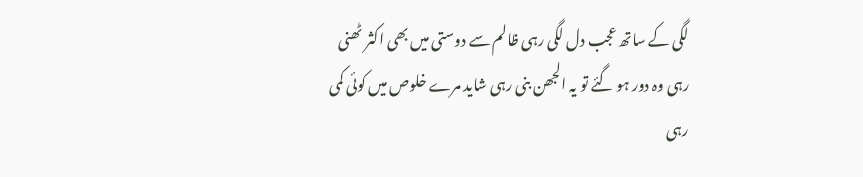لگی کے ساتھ عجب دل لگی رہی ظالم سے دوستی میں بھی اکثر ٹھنی رہی وہ دور ہو گئے تو یہ الجھن بنی رہی شاید مرے خلوص میں کوئی کمی رہی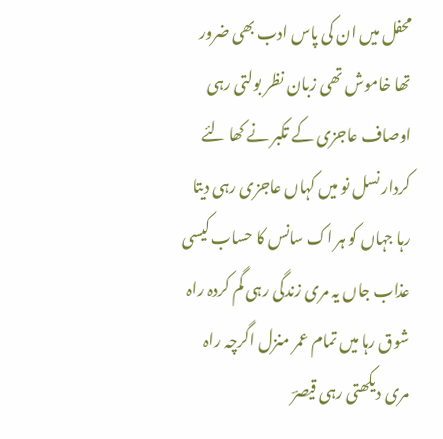محفل میں ان کی پاس ادب بھی ضرور تھا خاموش تھی زبان نظر بولتی رہی اوصاف عاجزی کے تکبر نے کھا لئے کردار نسل نو میں کہاں عاجزی رہی دیتا رہا جہاں کو ہر اک سانس کا حساب کیسی عذاب جاں یہ مری زندگی رہی گم کردہ راہ شوق رہا میں تمام عمر منزل اگرچہ راہ مری دیکھتی رہی قیصرؔ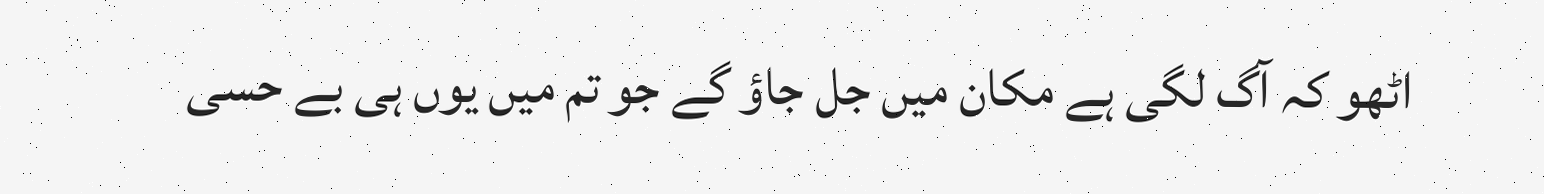اٹھو کہ آگ لگی ہے مکان میں جل جاؤ گے جو تم میں یوں ہی بے حسی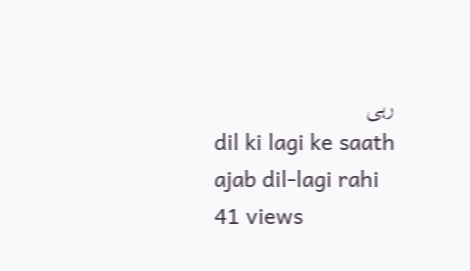رہی
dil ki lagi ke saath ajab dil-lagi rahi
41 views